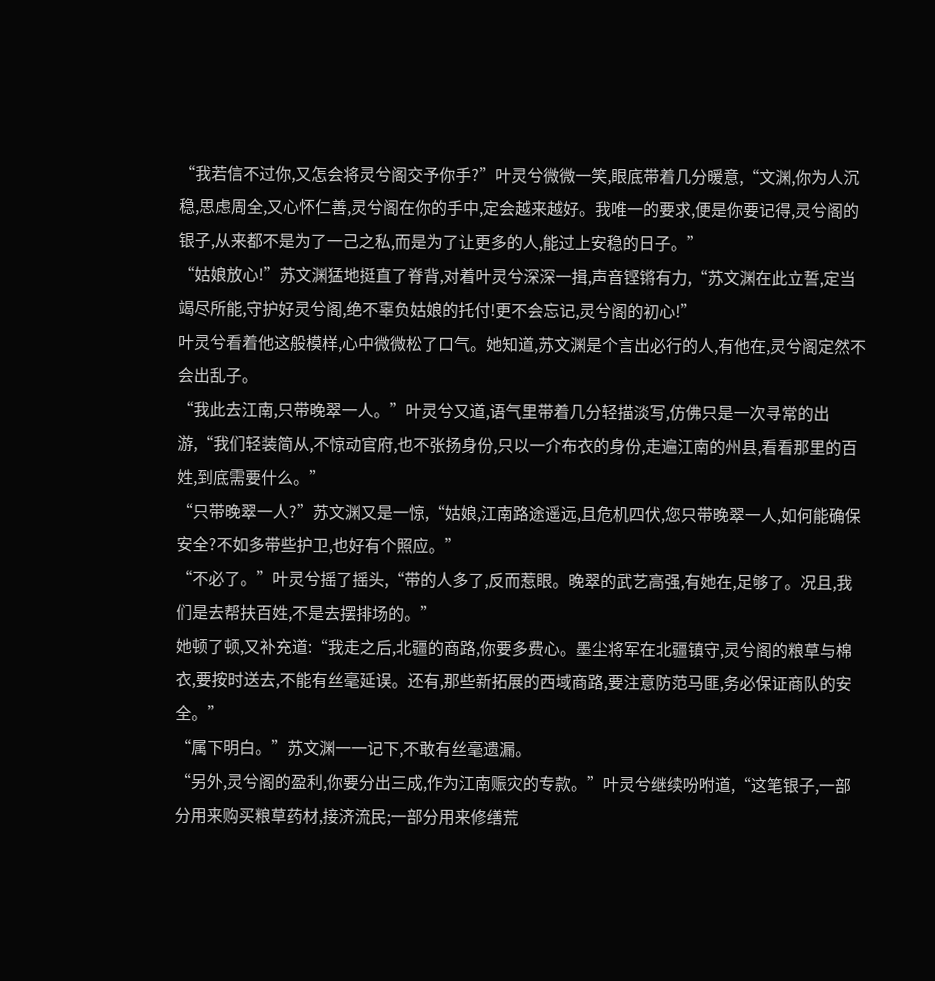“我若信不过你,又怎会将灵兮阁交予你手?”叶灵兮微微一笑,眼底带着几分暖意,“文渊,你为人沉稳,思虑周全,又心怀仁善,灵兮阁在你的手中,定会越来越好。我唯一的要求,便是你要记得,灵兮阁的银子,从来都不是为了一己之私,而是为了让更多的人,能过上安稳的日子。”
“姑娘放心!”苏文渊猛地挺直了脊背,对着叶灵兮深深一揖,声音铿锵有力,“苏文渊在此立誓,定当竭尽所能,守护好灵兮阁,绝不辜负姑娘的托付!更不会忘记,灵兮阁的初心!”
叶灵兮看着他这般模样,心中微微松了口气。她知道,苏文渊是个言出必行的人,有他在,灵兮阁定然不会出乱子。
“我此去江南,只带晚翠一人。”叶灵兮又道,语气里带着几分轻描淡写,仿佛只是一次寻常的出游,“我们轻装简从,不惊动官府,也不张扬身份,只以一介布衣的身份,走遍江南的州县,看看那里的百姓,到底需要什么。”
“只带晚翠一人?”苏文渊又是一惊,“姑娘,江南路途遥远,且危机四伏,您只带晚翠一人,如何能确保安全?不如多带些护卫,也好有个照应。”
“不必了。”叶灵兮摇了摇头,“带的人多了,反而惹眼。晚翠的武艺高强,有她在,足够了。况且,我们是去帮扶百姓,不是去摆排场的。”
她顿了顿,又补充道:“我走之后,北疆的商路,你要多费心。墨尘将军在北疆镇守,灵兮阁的粮草与棉衣,要按时送去,不能有丝毫延误。还有,那些新拓展的西域商路,要注意防范马匪,务必保证商队的安全。”
“属下明白。”苏文渊一一记下,不敢有丝毫遗漏。
“另外,灵兮阁的盈利,你要分出三成,作为江南赈灾的专款。”叶灵兮继续吩咐道,“这笔银子,一部分用来购买粮草药材,接济流民;一部分用来修缮荒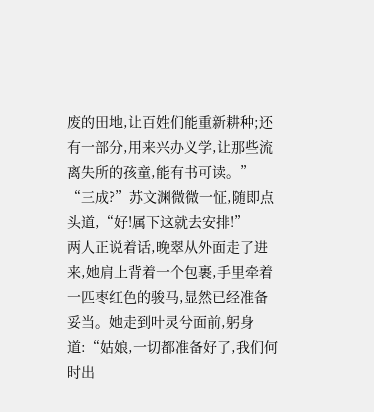废的田地,让百姓们能重新耕种;还有一部分,用来兴办义学,让那些流离失所的孩童,能有书可读。”
“三成?”苏文渊微微一怔,随即点头道,“好!属下这就去安排!”
两人正说着话,晚翠从外面走了进来,她肩上背着一个包裹,手里牵着一匹枣红色的骏马,显然已经准备妥当。她走到叶灵兮面前,躬身道:“姑娘,一切都准备好了,我们何时出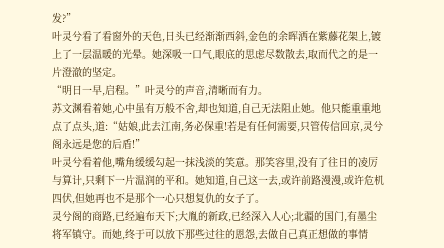发?”
叶灵兮看了看窗外的天色,日头已经渐渐西斜,金色的余晖洒在紫藤花架上,镀上了一层温暖的光晕。她深吸一口气,眼底的思虑尽数散去,取而代之的是一片澄澈的坚定。
“明日一早,启程。”叶灵兮的声音,清晰而有力。
苏文渊看着她,心中虽有万般不舍,却也知道,自己无法阻止她。他只能重重地点了点头,道:“姑娘,此去江南,务必保重!若是有任何需要,只管传信回京,灵兮阁永远是您的后盾!”
叶灵兮看着他,嘴角缓缓勾起一抹浅淡的笑意。那笑容里,没有了往日的凌厉与算计,只剩下一片温润的平和。她知道,自己这一去,或许前路漫漫,或许危机四伏,但她再也不是那个一心只想复仇的女子了。
灵兮阁的商路,已经遍布天下;大胤的新政,已经深入人心;北疆的国门,有墨尘将军镇守。而她,终于可以放下那些过往的恩怨,去做自己真正想做的事情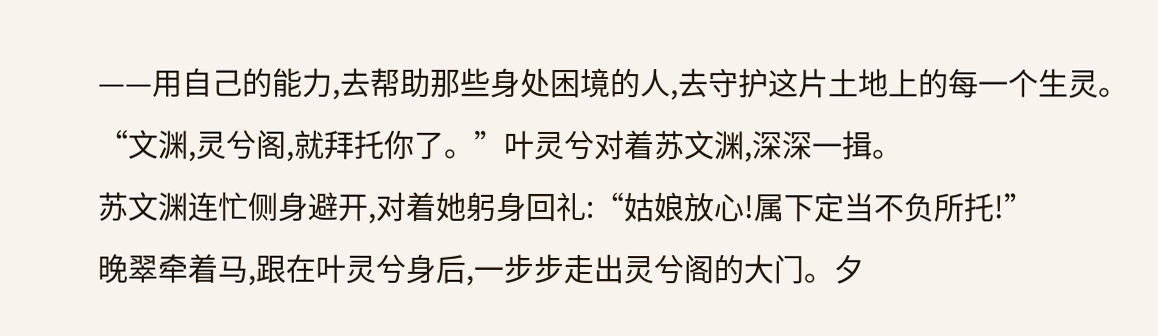——用自己的能力,去帮助那些身处困境的人,去守护这片土地上的每一个生灵。
“文渊,灵兮阁,就拜托你了。”叶灵兮对着苏文渊,深深一揖。
苏文渊连忙侧身避开,对着她躬身回礼:“姑娘放心!属下定当不负所托!”
晚翠牵着马,跟在叶灵兮身后,一步步走出灵兮阁的大门。夕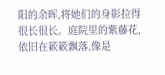阳的余晖,将她们的身影拉得很长很长。庭院里的紫藤花,依旧在簌簌飘落,像是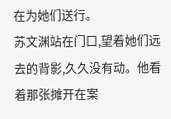在为她们送行。
苏文渊站在门口,望着她们远去的背影,久久没有动。他看着那张摊开在案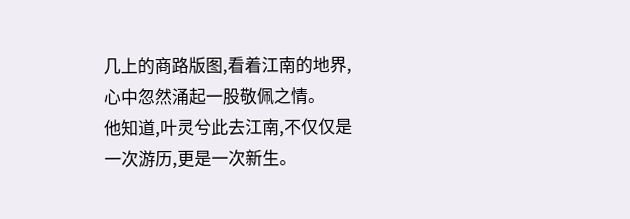几上的商路版图,看着江南的地界,心中忽然涌起一股敬佩之情。
他知道,叶灵兮此去江南,不仅仅是一次游历,更是一次新生。